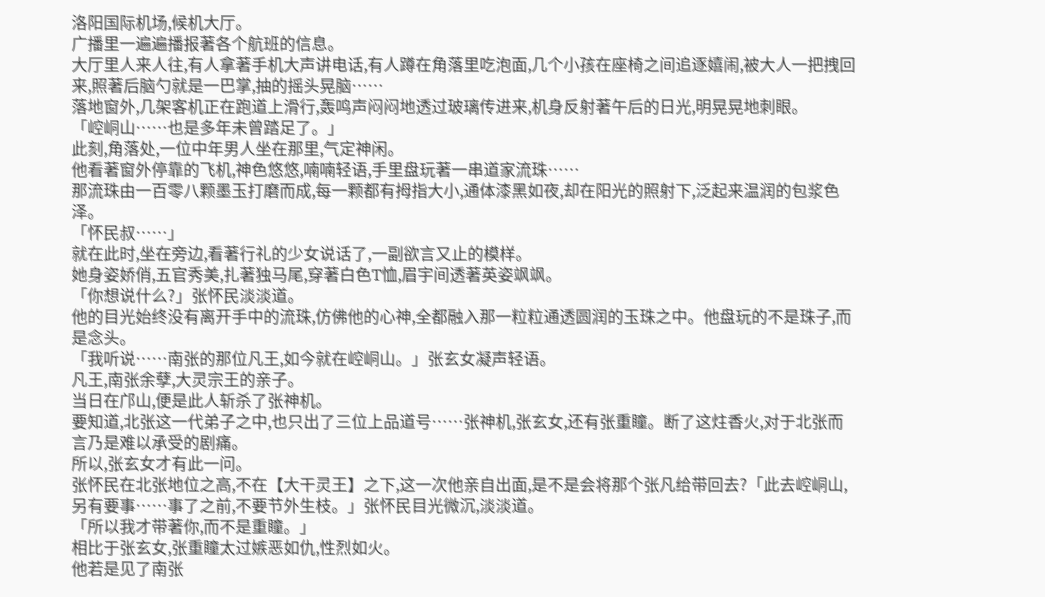洛阳国际机场,候机大厅。
广播里一遍遍播报著各个航班的信息。
大厅里人来人往,有人拿著手机大声讲电话,有人蹲在角落里吃泡面,几个小孩在座椅之间追逐嬉闹,被大人一把拽回来,照著后脑勺就是一巴掌,抽的摇头晃脑……
落地窗外,几架客机正在跑道上滑行,轰鸣声闷闷地透过玻璃传进来,机身反射著午后的日光,明晃晃地刺眼。
「崆峒山……也是多年未曾踏足了。」
此刻,角落处,一位中年男人坐在那里,气定神闲。
他看著窗外停靠的飞机,神色悠悠,喃喃轻语,手里盘玩著一串道家流珠……
那流珠由一百零八颗墨玉打磨而成,每一颗都有拇指大小,通体漆黑如夜,却在阳光的照射下,泛起来温润的包浆色泽。
「怀民叔……」
就在此时,坐在旁边,看著行礼的少女说话了,一副欲言又止的模样。
她身姿娇俏,五官秀美,扎著独马尾,穿著白色T恤,眉宇间透著英姿飒飒。
「你想说什么?」张怀民淡淡道。
他的目光始终没有离开手中的流珠,仿佛他的心神,全都融入那一粒粒通透圆润的玉珠之中。他盘玩的不是珠子,而是念头。
「我听说……南张的那位凡王,如今就在崆峒山。」张玄女凝声轻语。
凡王,南张余孽,大灵宗王的亲子。
当日在邝山,便是此人斩杀了张神机。
要知道,北张这一代弟子之中,也只出了三位上品道号……张神机,张玄女,还有张重瞳。断了这炷香火,对于北张而言乃是难以承受的剧痛。
所以,张玄女才有此一问。
张怀民在北张地位之高,不在【大干灵王】之下,这一次他亲自出面,是不是会将那个张凡给带回去?「此去崆峒山,另有要事……事了之前,不要节外生枝。」张怀民目光微沉,淡淡道。
「所以我才带著你,而不是重瞳。」
相比于张玄女,张重瞳太过嫉恶如仇,性烈如火。
他若是见了南张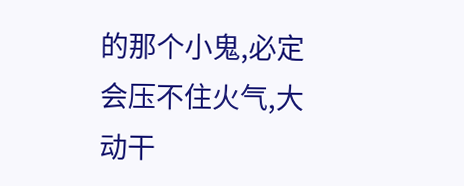的那个小鬼,必定会压不住火气,大动干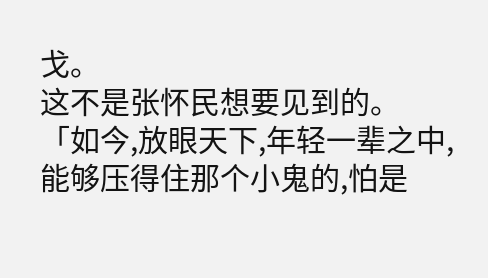戈。
这不是张怀民想要见到的。
「如今,放眼天下,年轻一辈之中,能够压得住那个小鬼的,怕是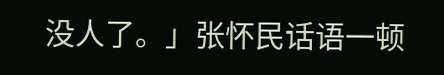没人了。」张怀民话语一顿